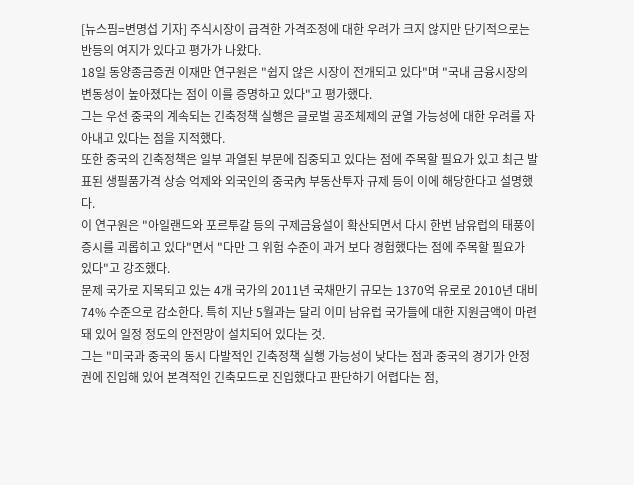[뉴스핌=변명섭 기자] 주식시장이 급격한 가격조정에 대한 우려가 크지 않지만 단기적으로는 반등의 여지가 있다고 평가가 나왔다.
18일 동양종금증권 이재만 연구원은 "쉽지 않은 시장이 전개되고 있다"며 "국내 금융시장의 변동성이 높아졌다는 점이 이를 증명하고 있다"고 평가했다.
그는 우선 중국의 계속되는 긴축정책 실행은 글로벌 공조체제의 균열 가능성에 대한 우려를 자아내고 있다는 점을 지적했다.
또한 중국의 긴축정책은 일부 과열된 부문에 집중되고 있다는 점에 주목할 필요가 있고 최근 발표된 생필품가격 상승 억제와 외국인의 중국內 부동산투자 규제 등이 이에 해당한다고 설명했다.
이 연구원은 "아일랜드와 포르투갈 등의 구제금융설이 확산되면서 다시 한번 남유럽의 태풍이 증시를 괴롭히고 있다"면서 "다만 그 위험 수준이 과거 보다 경험했다는 점에 주목할 필요가 있다"고 강조했다.
문제 국가로 지목되고 있는 4개 국가의 2011년 국채만기 규모는 1370억 유로로 2010년 대비 74% 수준으로 감소한다. 특히 지난 5월과는 달리 이미 남유럽 국가들에 대한 지원금액이 마련돼 있어 일정 정도의 안전망이 설치되어 있다는 것.
그는 "미국과 중국의 동시 다발적인 긴축정책 실행 가능성이 낮다는 점과 중국의 경기가 안정권에 진입해 있어 본격적인 긴축모드로 진입했다고 판단하기 어렵다는 점,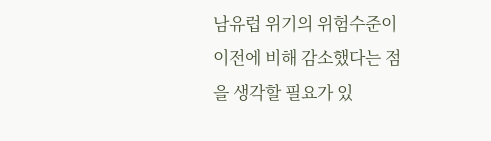남유럽 위기의 위험수준이 이전에 비해 감소했다는 점을 생각할 필요가 있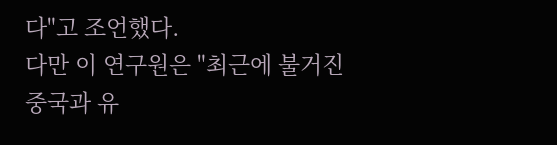다"고 조언했다.
다만 이 연구원은 "최근에 불거진 중국과 유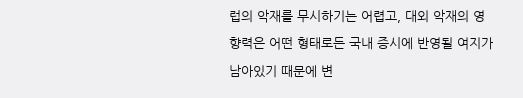럽의 악재를 무시하기는 어렵고, 대외 악재의 영향력은 어떤 형태로든 국내 증시에 반영될 여지가 남아있기 때문에 변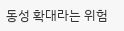동성 확대라는 위험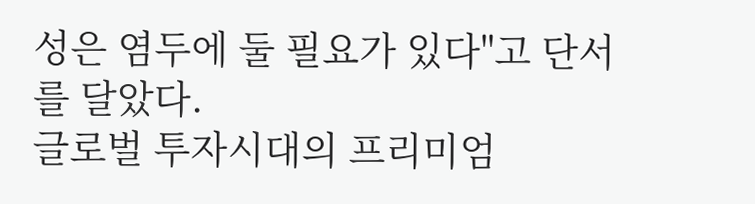성은 염두에 둘 필요가 있다"고 단서를 달았다.
글로벌 투자시대의 프리미엄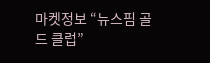마켓정보 “뉴스핌 골드 클럽”